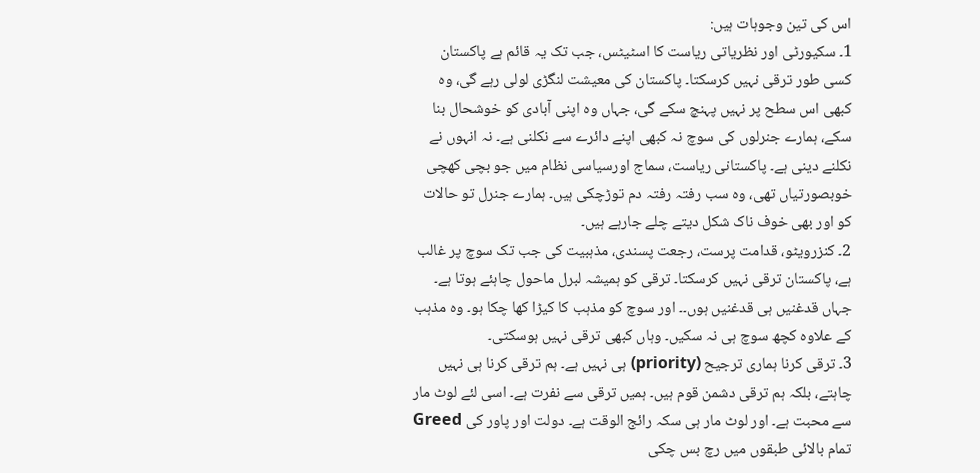اس کی تین وجوہات ہیں:
1۔ سکیورٹی اور نظریاتی ریاست کا اسٹیٹس، جب تک یہ قائم ہے پاکستان کسی طور ترقی نہیں کرسکتا۔ پاکستان کی معیشت لنگڑی لولی رہے گی، وہ کبھی اس سطح پر نہیں پہنچ سکے گی، جہاں وہ اپنی آبادی کو خوشحال بنا سکے، ہمارے جنرلوں کی سوچ نہ کبھی اپنے دائرے سے نکلنی ہے۔ نہ انہوں نے نکلنے دینی ہے۔ پاکستانی ریاست، سماج اورسیاسی نظام میں جو بچی کھچی خوبصورتیاں تھی، وہ سب رفتہ رفتہ دم توڑچکی ہیں۔ ہمارے جنرل تو حالات کو اور بھی خوف ناک شکل دیتے چلے جارہے ہیں۔
2۔ کنزرویٹو، قدامت پرست، رجعت پسندی، مذہبیت کی جب تک سوچ پر غالب ہے، پاکستان ترقی نہیں کرسکتا۔ ترقی کو ہمیشہ لبرل ماحول چاہئے ہوتا ہے۔ جہاں قدغنیں ہی قدغنیں ہوں۔۔ اور سوچ کو مذہب کا کیڑا کھا چکا ہو۔ وہ مذہب کے علاوہ کچھ سوچ ہی نہ سکیں۔ وہاں کبھی ترقی نہیں ہوسکتی۔
3۔ ترقی کرنا ہماری ترجیح (priority) ہی نہیں ہے۔ ہم ترقی کرنا ہی نہیں چاہتے، بلکہ ہم ترقی دشمن قوم ہیں۔ ہمیں ترقی سے نفرت ہے۔ اسی لئے لوٹ مار سے محبت ہے۔ اور لوٹ مار ہی سکہ رائج الوقت ہے۔ دولت اور پاور کی Greed تمام بالائی طبقوں میں رچ بس چکی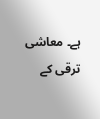ہے۔ معاشی ترقی کے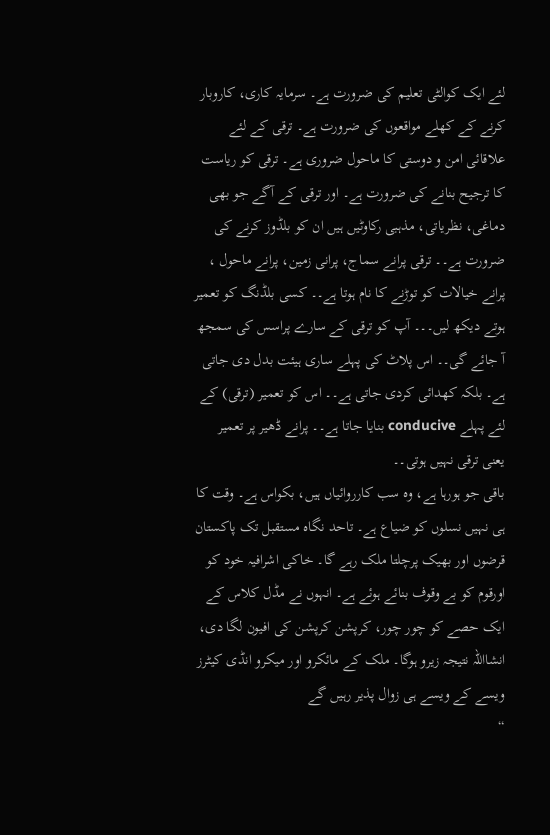لئے ایک کوالٹی تعلیم کی ضرورت ہے۔ سرمایہ کاری، کاروبار کرنے کے کھلے مواقعوں کی ضرورت ہے۔ ترقی کے لئے علاقائی امن و دوستی کا ماحول ضروری ہے۔ ترقی کو ریاست کا ترجیح بنانے کی ضرورت ہے۔ اور ترقی کے آگے جو بھی دماغی، نظریاتی، مذہبی رکاوٹیں ہیں ان کو بلڈوز کرنے کی ضرورت ہے۔۔ ترقی پرانے سماج، پرانی زمین، پرانے ماحول ، پرانے خیالات کو توڑنے کا نام ہوتا ہے۔۔ کسی بلڈنگ کو تعمیر ہوتے دیکھ لیں۔۔۔ آپ کو ترقی کے سارے پراسس کی سمجھ آ جائے گی۔۔ اس پلاٹ کی پہلے ساری ہیئت بدل دی جاتی ہے۔ بلکہ کھدائی کردی جاتی ہے۔۔ اس کو تعمیر (ترقی) کے لئے پہلے conducive بنایا جاتا ہے۔۔ پرانے ڈھیر پر تعمیر یعنی ترقی نہیں ہوتی۔۔
باقی جو ہورہا ہے، وہ سب کارروائیاں ہیں، بکواس ہے۔ وقت کا ہی نہیں نسلوں کو ضیاع ہے۔ تاحد نگاہ مستقبل تک پاکستان قرضوں اور بھیک پرچلتا ملک رہے گا۔ خاکی اشرافیہ خود کو اورقوم کو بے وقوف بنائے ہوئے ہے۔ انہوں نے مڈل کلاس کے ایک حصے کو چور چور، کرپشن کرپشن کی افیون لگا دی، انشااللہ نتیجہ زیرو ہوگا۔ ملک کے مائکرو اور میکرو انڈی کیٹرز ویسے کے ویسے ہی زوال پذیر رہیں گے
“